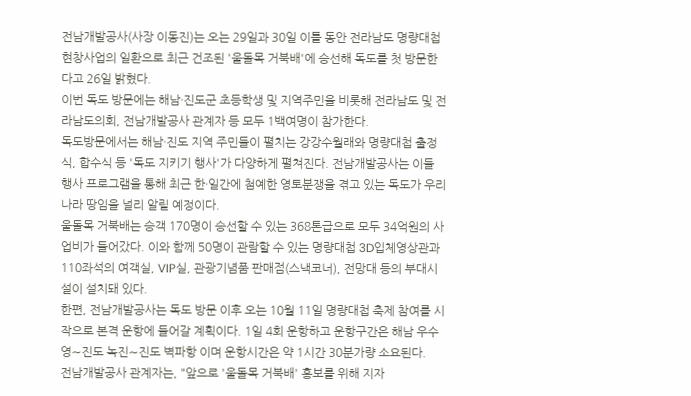전남개발공사(사장 이동진)는 오는 29일과 30일 이틀 동안 전라남도 명량대첩 현창사업의 일환으로 최근 건조된 '울돌목 거북배'에 승선해 독도를 첫 방문한다고 26일 밝혔다.
이번 독도 방문에는 해남·진도군 초등학생 및 지역주민을 비롯해 전라남도 및 전라남도의회, 전남개발공사 관계자 등 모두 1백여명이 참가한다.
독도방문에서는 해남·진도 지역 주민들이 펼치는 강강수월래와 명량대첩 출정식, 합수식 등 '독도 지키기 행사'가 다양하게 펼쳐진다. 전남개발공사는 이들 행사 프로그램을 통해 최근 한·일간에 첨예한 영토분쟁을 겪고 있는 독도가 우리나라 땅임을 널리 알릴 예정이다.
울돌목 거북배는 승객 170명이 승선할 수 있는 368톤급으로 모두 34억원의 사업비가 들어갔다. 이와 함께 50명이 관람할 수 있는 명량대첩 3D입체영상관과 110좌석의 여객실, VIP실, 관광기념품 판매점(스낵코너), 전망대 등의 부대시설이 설치돼 있다.
한편, 전남개발공사는 독도 방문 이후 오는 10월 11일 명량대첩 축제 참여를 시작으로 본격 운항에 들어갈 계획이다. 1일 4회 운항하고 운항구간은 해남 우수영∼진도 녹진∼진도 벽파항 이며 운항시간은 약 1시간 30분가량 소요된다.
전남개발공사 관계자는, "앞으로 '울돌목 거북배' 홍보를 위해 지자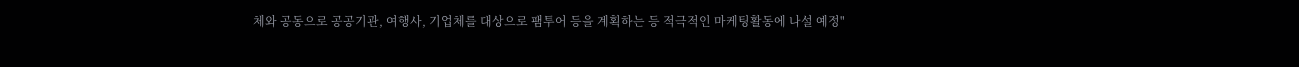체와 공동으로 공공기관, 여행사, 기업체를 대상으로 팸투어 등을 계획하는 등 적극적인 마케팅활동에 나설 예정"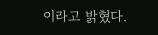이라고 밝혔다.